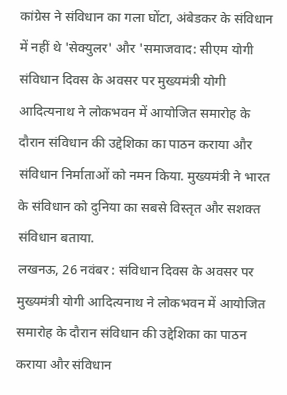कांग्रेस ने संविधान का गला घोंटा, अंबेडकर के संविधान में नहीं थे 'सेक्युलर' और 'समाजवाद: सीएम योगी
संविधान दिवस के अवसर पर मुख्यमंत्री योगी आदित्यनाथ ने लोकभवन में आयोजित समारोह के दौरान संविधान की उद्देशिका का पाठन कराया और संविधान निर्माताओं को नमन किया. मुख्यमंत्री ने भारत के संविधान को दुनिया का सबसे विस्तृत और सशक्त संविधान बताया.
लखनऊ, 26 नवंबर : संविधान दिवस के अवसर पर मुख्यमंत्री योगी आदित्यनाथ ने लोकभवन में आयोजित समारोह के दौरान संविधान की उद्देशिका का पाठन कराया और संविधान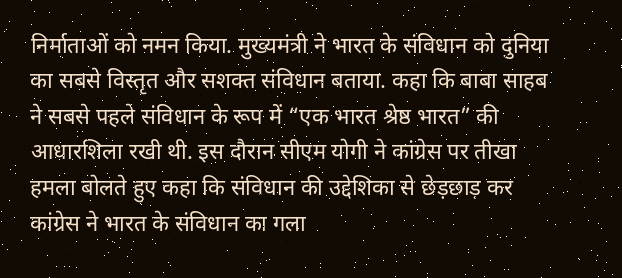निर्माताओं को नमन किया. मुख्यमंत्री ने भारत के संविधान को दुनिया का सबसे विस्तृत और सशक्त संविधान बताया. कहा कि बाबा साहब ने सबसे पहले संविधान के रूप में “एक भारत श्रेष्ठ भारत” की आधारशिला रखी थी. इस दौरान सीएम योगी ने कांग्रेस पर तीखा हमला बोलते हुए कहा कि संविधान की उद्देशिका से छेड़छाड़ कर कांग्रेस ने भारत के संविधान का गला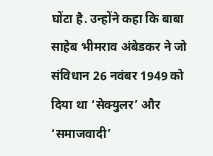घोंटा है. उन्होंने कहा कि बाबा साहेब भीमराव अंबेडकर ने जो संविधान 26 नवंबर 1949 को दिया था ‘सेक्युलर’ और ‘समाजवादी’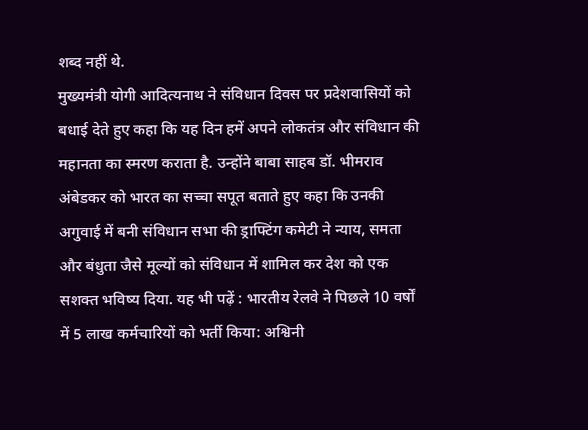शब्द नहीं थे.
मुख्यमंत्री योगी आदित्यनाथ ने संविधान दिवस पर प्रदेशवासियों को बधाई देते हुए कहा कि यह दिन हमें अपने लोकतंत्र और संविधान की महानता का स्मरण कराता है. उन्होंने बाबा साहब डॉ. भीमराव अंबेडकर को भारत का सच्चा सपूत बताते हुए कहा कि उनकी अगुवाई में बनी संविधान सभा की ड्राफ्टिंग कमेटी ने न्याय, समता और बंधुता जैसे मूल्यों को संविधान में शामिल कर देश को एक सशक्त भविष्य दिया. यह भी पढ़ें : भारतीय रेलवे ने पिछले 10 वर्षों में 5 लाख कर्मचारियों को भर्ती किया: अश्विनी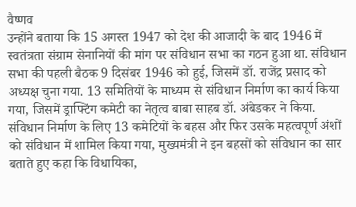वैष्णव
उन्होंने बताया कि 15 अगस्त 1947 को देश की आजादी के बाद 1946 में स्वतंत्रता संग्राम सेनानियों की मांग पर संविधान सभा का गठन हुआ था. संविधान सभा की पहली बैठक 9 दिसंबर 1946 को हुई, जिसमें डॉ. राजेंद्र प्रसाद को अध्यक्ष चुना गया. 13 समितियों के माध्यम से संविधान निर्माण का कार्य किया गया, जिसमें ड्राफ्टिंग कमेटी का नेतृत्व बाबा साहब डॉ. अंबेडकर ने किया. संविधान निर्माण के लिए 13 कमेटियों के बहस और फिर उसके महत्वपूर्ण अंशों को संविधान में शामिल किया गया, मुख्यमंत्री ने इन बहसों को संविधान का सार बताते हुए कहा कि विधायिका,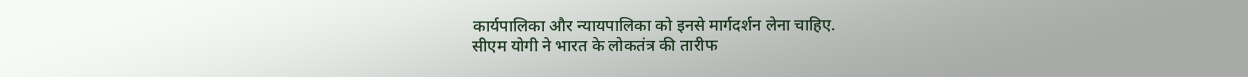कार्यपालिका और न्यायपालिका को इनसे मार्गदर्शन लेना चाहिए.
सीएम योगी ने भारत के लोकतंत्र की तारीफ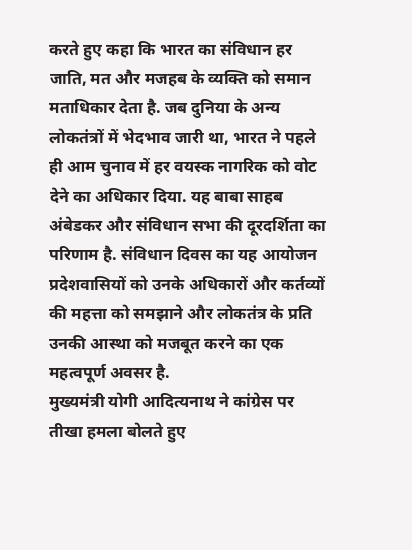करते हुए कहा कि भारत का संविधान हर जाति, मत और मजहब के व्यक्ति को समान मताधिकार देता है. जब दुनिया के अन्य लोकतंत्रों में भेदभाव जारी था, भारत ने पहले ही आम चुनाव में हर वयस्क नागरिक को वोट देने का अधिकार दिया. यह बाबा साहब अंबेडकर और संविधान सभा की दूरदर्शिता का परिणाम है. संविधान दिवस का यह आयोजन प्रदेशवासियों को उनके अधिकारों और कर्तव्यों की महत्ता को समझाने और लोकतंत्र के प्रति उनकी आस्था को मजबूत करने का एक महत्वपूर्ण अवसर है.
मुख्यमंत्री योगी आदित्यनाथ ने कांग्रेस पर तीखा हमला बोलते हुए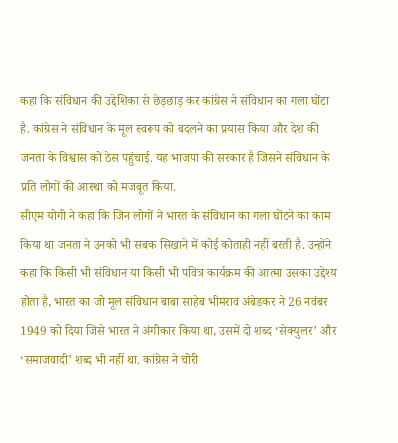कहा कि संविधान की उद्देशिका से छेड़छाड़ कर कांग्रेस ने संविधान का गला घोंटा है. कांग्रेस ने संविधान के मूल स्वरूप को बदलने का प्रयास किया और देश की जनता के विश्वास को ठेस पहुंचाई. यह भाजपा की सरकार है जिसने संविधान के प्रति लोगों की आस्था को मजबूत किया.
सीएम योगी ने कहा कि जिन लोगों ने भारत के संविधान का गला घोंटने का काम किया था जनता ने उनको भी सबक सिखाने में कोई कोताही नहीं बरती है. उन्होंने कहा कि किसी भी संविधान या किसी भी पवित्र कार्यक्रम की आत्मा उसका उद्देश्य होता है, भारत का जो मूल संविधान बाबा साहेब भीमराव अंबेडकर ने 26 नवंबर 1949 को दिया जिसे भारत ने अंगीकार किया था, उसमें दो शब्द ‘सेक्युलर’ और ‘समाजवादी’ शब्द भी नहीं था. कांग्रेस ने चोरी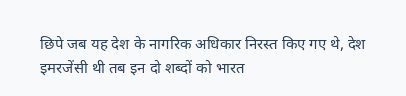छिपे जब यह देश के नागरिक अधिकार निरस्त किए गए थे, देश इमरजेंसी थी तब इन दो शब्दों को भारत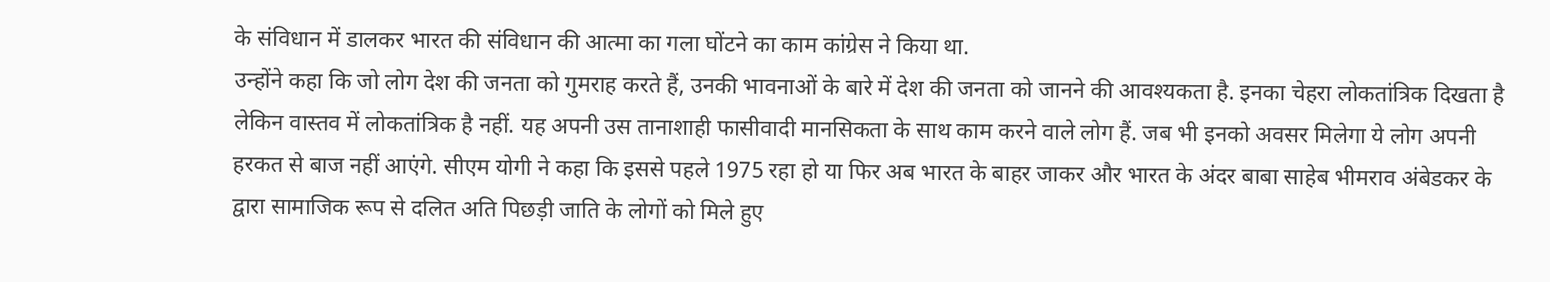के संविधान में डालकर भारत की संविधान की आत्मा का गला घोंटने का काम कांग्रेस ने किया था.
उन्होंने कहा कि जो लोग देश की जनता को गुमराह करते हैं, उनकी भावनाओं के बारे में देश की जनता को जानने की आवश्यकता है. इनका चेहरा लोकतांत्रिक दिखता है लेकिन वास्तव में लोकतांत्रिक है नहीं. यह अपनी उस तानाशाही फासीवादी मानसिकता के साथ काम करने वाले लोग हैं. जब भी इनको अवसर मिलेगा ये लोग अपनी हरकत से बाज नहीं आएंगे. सीएम योगी ने कहा कि इससे पहले 1975 रहा हो या फिर अब भारत के बाहर जाकर और भारत के अंदर बाबा साहेब भीमराव अंबेडकर के द्वारा सामाजिक रूप से दलित अति पिछड़ी जाति के लोगों को मिले हुए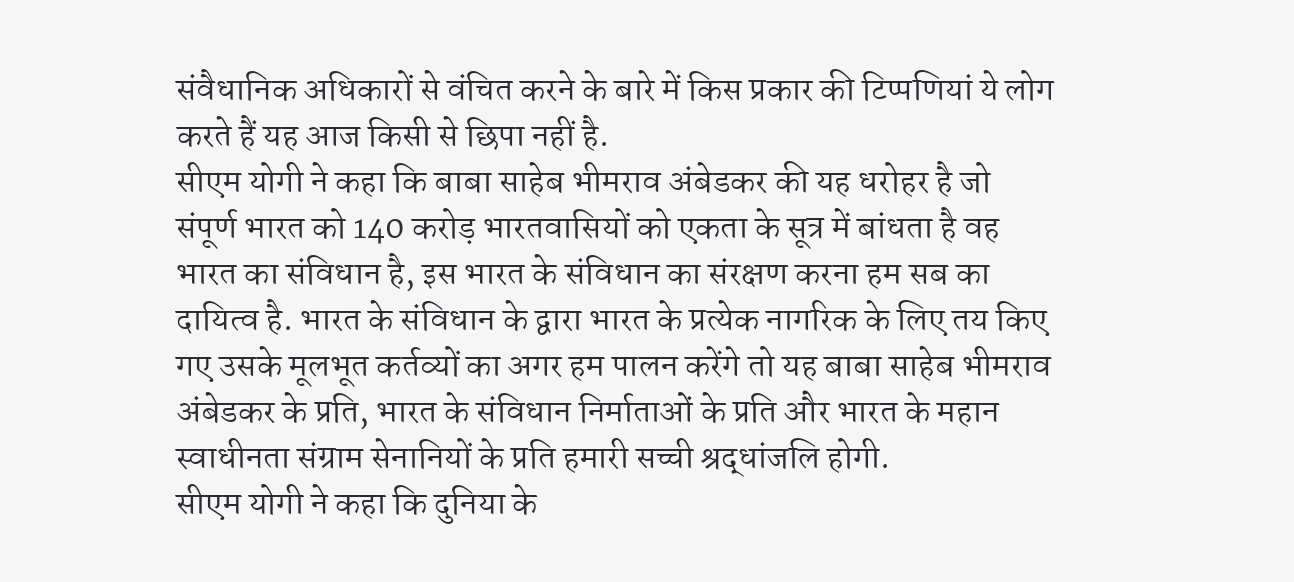संवैधानिक अधिकारों से वंचित करने के बारे में किस प्रकार की टिप्पणियां ये लोग करते हैं यह आज किसी से छिपा नहीं है.
सीएम योगी ने कहा कि बाबा साहेब भीमराव अंबेडकर की यह धरोहर है जो संपूर्ण भारत को 140 करोड़ भारतवासियों को एकता के सूत्र में बांधता है वह भारत का संविधान है, इस भारत के संविधान का संरक्षण करना हम सब का दायित्व है. भारत के संविधान के द्वारा भारत के प्रत्येक नागरिक के लिए तय किए गए उसके मूलभूत कर्तव्यों का अगर हम पालन करेंगे तो यह बाबा साहेब भीमराव अंबेडकर के प्रति, भारत के संविधान निर्माताओं के प्रति और भारत के महान स्वाधीनता संग्राम सेनानियों के प्रति हमारी सच्ची श्रद्धांजलि होगी.
सीएम योगी ने कहा कि दुनिया के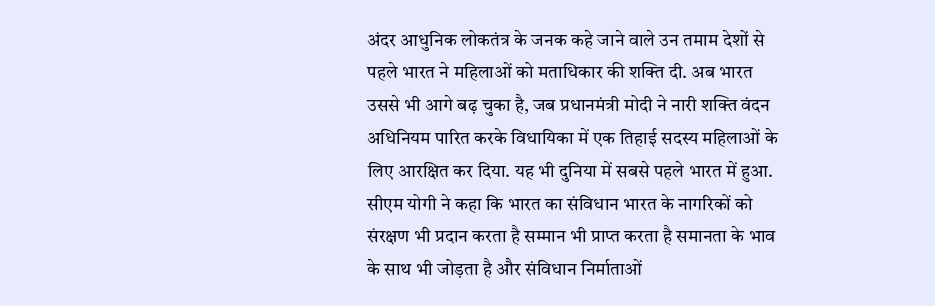अंदर आधुनिक लोकतंत्र के जनक कहे जाने वाले उन तमाम देशों से पहले भारत ने महिलाओं को मताधिकार की शक्ति दी. अब भारत उससे भी आगे बढ़ चुका है, जब प्रधानमंत्री मोदी ने नारी शक्ति वंदन अधिनियम पारित करके विधायिका में एक तिहाई सदस्य महिलाओं के लिए आरक्षित कर दिया. यह भी दुनिया में सबसे पहले भारत में हुआ. सीएम योगी ने कहा कि भारत का संविधान भारत के नागरिकों को संरक्षण भी प्रदान करता है सम्मान भी प्राप्त करता है समानता के भाव के साथ भी जोड़ता है और संविधान निर्माताओं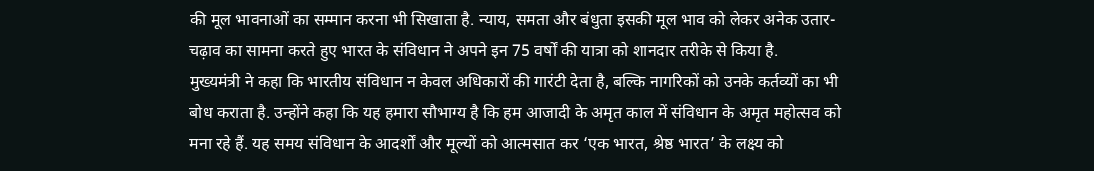की मूल भावनाओं का सम्मान करना भी सिखाता है. न्याय, समता और बंधुता इसकी मूल भाव को लेकर अनेक उतार-चढ़ाव का सामना करते हुए भारत के संविधान ने अपने इन 75 वर्षों की यात्रा को शानदार तरीके से किया है.
मुख्यमंत्री ने कहा कि भारतीय संविधान न केवल अधिकारों की गारंटी देता है, बल्कि नागरिकों को उनके कर्तव्यों का भी बोध कराता है. उन्होंने कहा कि यह हमारा सौभाग्य है कि हम आजादी के अमृत काल में संविधान के अमृत महोत्सव को मना रहे हैं. यह समय संविधान के आदर्शों और मूल्यों को आत्मसात कर ‘एक भारत, श्रेष्ठ भारत’ के लक्ष्य को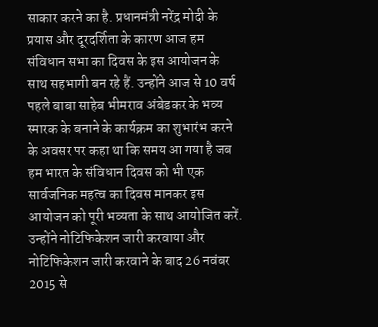साकार करने का है. प्रधानमंत्री नरेंद्र मोदी के प्रयास और दूरदर्शिता के कारण आज हम संविधान सभा का दिवस के इस आयोजन के साथ सहभागी बन रहे हैं. उन्होंने आज से 10 वर्ष पहले बाबा साहेब भीमराव अंबेडकर के भव्य स्मारक के बनाने के कार्यक्रम का शुभारंभ करने के अवसर पर कहा था कि समय आ गया है जब हम भारत के संविधान दिवस को भी एक सार्वजनिक महत्व का दिवस मानकर इस आयोजन को पूरी भव्यता के साथ आयोजित करें. उन्होंने नोटिफिकेशन जारी करवाया और नोटिफिकेशन जारी करवाने के बाद 26 नवंबर 2015 से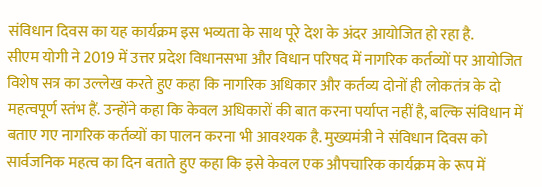संविधान दिवस का यह कार्यक्रम इस भव्यता के साथ पूरे देश के अंदर आयोजित हो रहा है.
सीएम योगी ने 2019 में उत्तर प्रदेश विधानसभा और विधान परिषद में नागरिक कर्तव्यों पर आयोजित विशेष सत्र का उल्लेख करते हुए कहा कि नागरिक अधिकार और कर्तव्य दोनों ही लोकतंत्र के दो महत्वपूर्ण स्तंभ हैं. उन्होंने कहा कि केवल अधिकारों की बात करना पर्याप्त नहीं है, बल्कि संविधान में बताए गए नागरिक कर्तव्यों का पालन करना भी आवश्यक है. मुख्यमंत्री ने संविधान दिवस को सार्वजनिक महत्व का दिन बताते हुए कहा कि इसे केवल एक औपचारिक कार्यक्रम के रूप में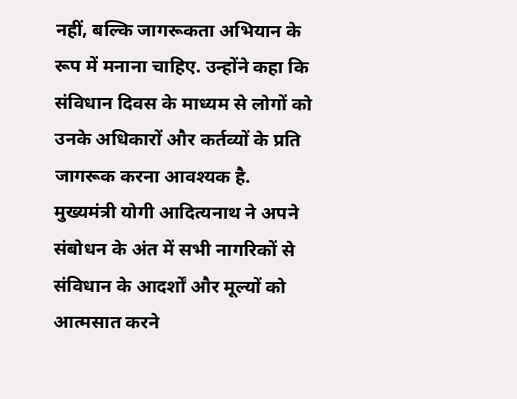नहीं, बल्कि जागरूकता अभियान के रूप में मनाना चाहिए. उन्होंने कहा कि संविधान दिवस के माध्यम से लोगों को उनके अधिकारों और कर्तव्यों के प्रति जागरूक करना आवश्यक है.
मुख्यमंत्री योगी आदित्यनाथ ने अपने संबोधन के अंत में सभी नागरिकों से संविधान के आदर्शों और मूल्यों को आत्मसात करने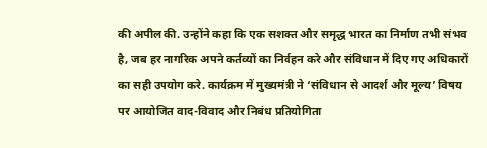की अपील की. उन्होंने कहा कि एक सशक्त और समृद्ध भारत का निर्माण तभी संभव है, जब हर नागरिक अपने कर्तव्यों का निर्वहन करे और संविधान में दिए गए अधिकारों का सही उपयोग करे. कार्यक्रम में मुख्यमंत्री ने ‘संविधान से आदर्श और मूल्य’ विषय पर आयोजित वाद-विवाद और निबंध प्रतियोगिता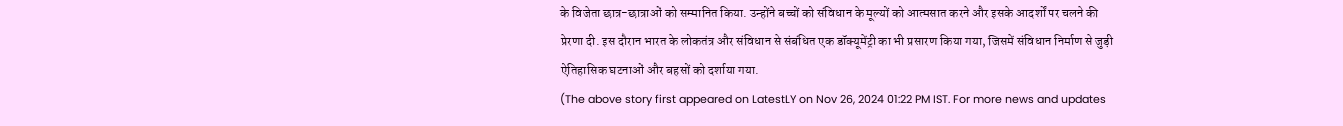के विजेता छात्र-छात्राओं को सम्मानित किया. उन्होंने बच्चों को संविधान के मूल्यों को आत्मसात करने और इसके आदर्शों पर चलने की प्रेरणा दी. इस दौरान भारत के लोकतंत्र और संविधान से संबंधित एक डॉक्यूमेंट्री का भी प्रसारण किया गया, जिसमें संविधान निर्माण से जुड़ी ऐतिहासिक घटनाओं और बहसों को दर्शाया गया.
(The above story first appeared on LatestLY on Nov 26, 2024 01:22 PM IST. For more news and updates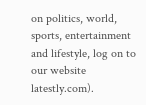on politics, world, sports, entertainment and lifestyle, log on to our website latestly.com).